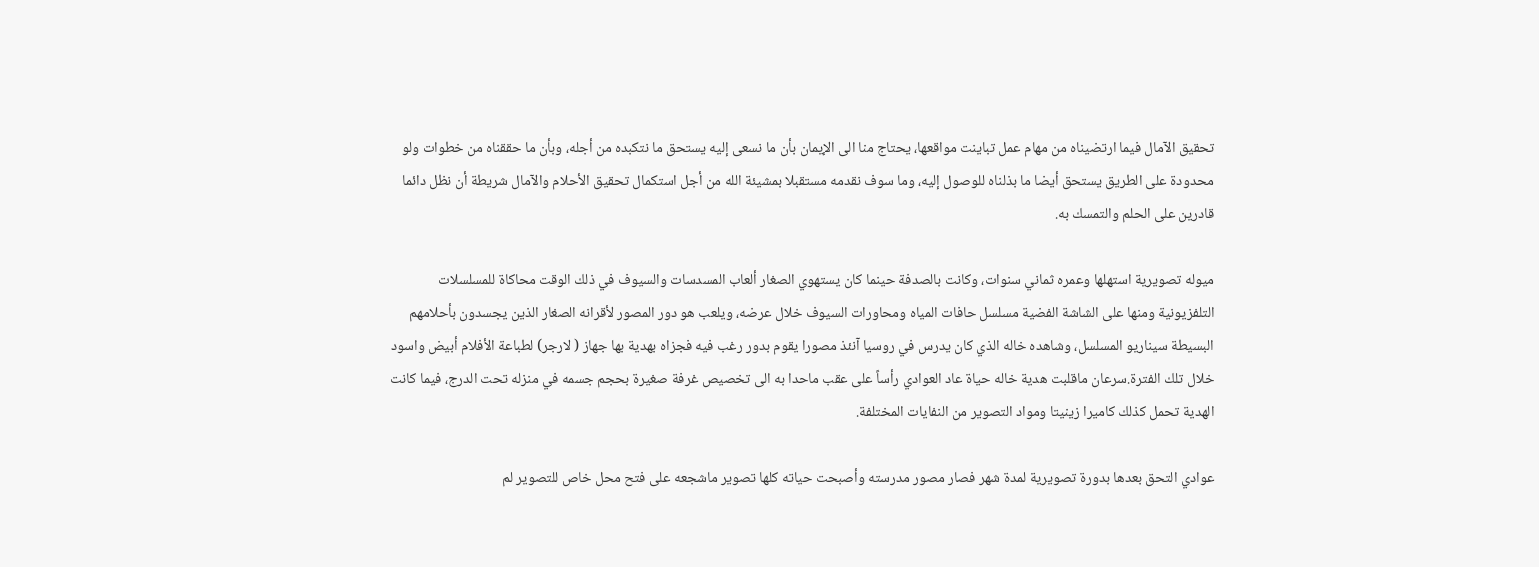تحقيق الآمال فيما ارتضيناه من مهام عمل تباينت مواقعها، يحتاج منا الى الإيمان بأن ما نسعى إليه يستحق ما نتكبده من أجله، وبأن ما حققناه من خطوات ولو محدودة على الطريق يستحق أيضا ما بذلناه للوصول إليه، وما سوف نقدمه مستقبلا بمشيئة الله من أجل استكمال تحقيق الأحلام والآمال شريطة أن نظل دائما قادرين على الحلم والتمسك به.

ميوله تصويرية استهلها وعمره ثماني سنوات، وكانت بالصدفة حينما كان يستهوي الصغار ألعاب المسدسات والسيوف في ذلك الوقت محاكاة للمسلسلات التلفزيونية ومنها على الشاشة الفضية مسلسل حافات المياه ومحاورات السيوف خلال عرضه، ويلعب هو دور المصور لأقرانه الصغار الذين يجسدون بأحلامهم البسيطة سيناريو المسلسل، وشاهده خاله الذي كان يدرس في روسيا آنئذ مصورا يقوم بدور رغب فيه فجزاه بهدية بها جهاز ( لارجر) لطباعة الأفلام أبيض واسود خلال تلك الفترة.سرعان ماقلبت هدية خاله حياة عاد العوادي رأساً على عقب ماحدا به الى تخصيص غرفة صغيرة بحجم جسمه في منزله تحت الدرج، فيما كانت الهدية تحمل كذلك كاميرا زينيتا ومواد التصوير من النفايات المختلفة.

عوادي التحق بعدها بدورة تصويرية لمدة شهر فصار مصور مدرسته وأصبحت حياته كلها تصوير ماشجعه على فتح محل خاص للتصوير لم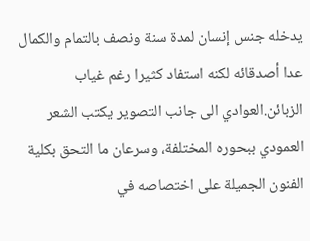يدخله جنس إنسان لمدة سنة ونصف بالتمام والكمال عدا أصدقائه لكنه استفاد كثيرا رغم غياب الزبائن.العوادي الى جانب التصوير يكتب الشعر العمودي ببحوره المختلفة، وسرعان ما التحق بكلية الفنون الجميلة على اختصاصه في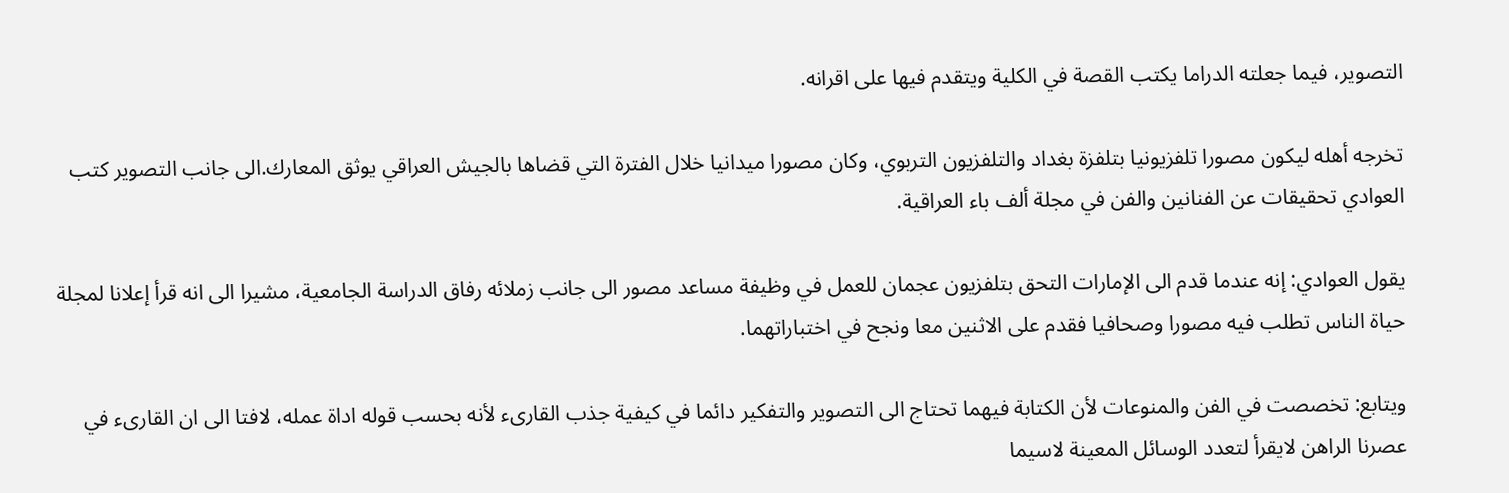التصوير، فيما جعلته الدراما يكتب القصة في الكلية ويتقدم فيها على اقرانه.

تخرجه أهله ليكون مصورا تلفزيونيا بتلفزة بغداد والتلفزيون التربوي، وكان مصورا ميدانيا خلال الفترة التي قضاها بالجيش العراقي يوثق المعارك.الى جانب التصوير كتب العوادي تحقيقات عن الفنانين والفن في مجلة ألف باء العراقية.

يقول العوادي: إنه عندما قدم الى الإمارات التحق بتلفزيون عجمان للعمل في وظيفة مساعد مصور الى جانب زملائه رفاق الدراسة الجامعية، مشيرا الى انه قرأ إعلانا لمجلة حياة الناس تطلب فيه مصورا وصحافيا فقدم على الاثنين معا ونجح في اختباراتهما.

ويتابع: تخصصت في الفن والمنوعات لأن الكتابة فيهما تحتاج الى التصوير والتفكير دائما في كيفية جذب القارىء لأنه بحسب قوله اداة عمله، لافتا الى ان القارىء في عصرنا الراهن لايقرأ لتعدد الوسائل المعينة لاسيما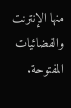منها الإنترنت والفضائيات المفتوحة.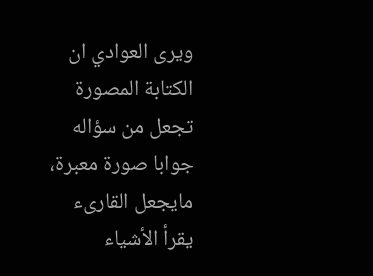ويرى العوادي ان الكتابة المصورة تجعل من سؤاله جوابا صورة معبرة، مايجعل القارىء يقرأ الأشياء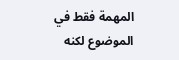المهمة فقط في الموضوع لكنه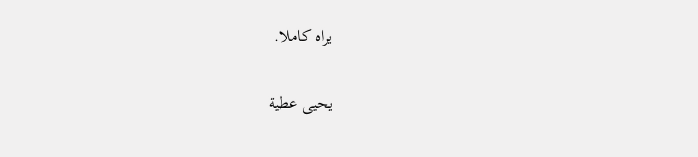يراه كاملا.

يحيى عطية